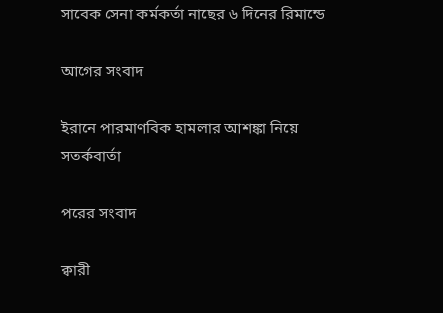সাবেক সেনা কর্মকর্তা নাছের ৬ দিনের রিমান্ডে

আগের সংবাদ

ইরানে পারমাণবিক হামলার আশঙ্কা নিয়ে সতর্কবার্তা

পরের সংবাদ

ক্বারী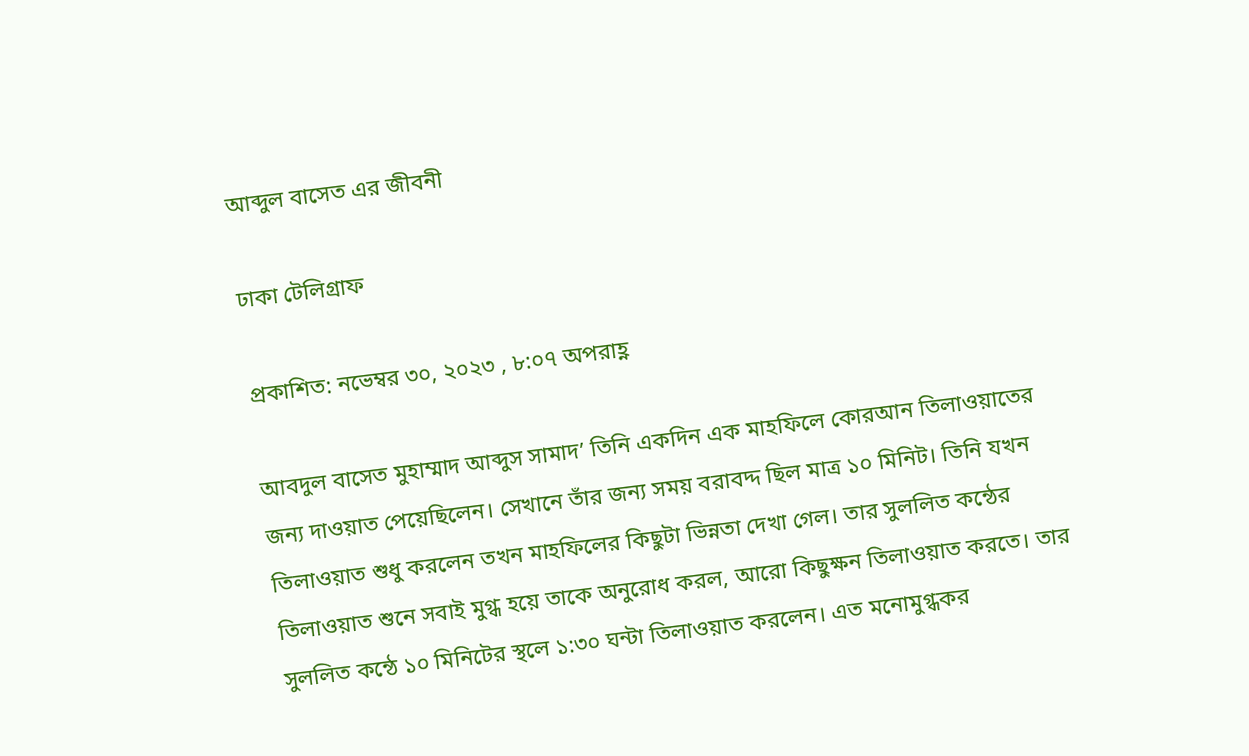আব্দুল বাসেত এর জীবনী

ঢাকা টেলিগ্রাফ

প্রকাশিত: নভেম্বর ৩০, ২০২৩ , ৮:০৭ অপরাহ্ণ

আবদুল বাসেত মুহাম্মাদ আব্দুস সামাদ’ তিনি একদিন এক মাহফিলে কোরআন তিলাওয়াতের জন্য দাওয়াত পেয়েছিলেন। সেখানে তাঁর জন্য সময় বরাবদ্দ ছিল মাত্র ১০ মিনিট। তিনি যখন তিলাওয়াত শুধু করলেন তখন মাহফিলের কিছুটা ভিন্নতা দেখা গেল। তার সুললিত কন্ঠের তিলাওয়াত শুনে সবাই মুগ্ধ হয়ে তাকে অনুরোধ করল, আরো কিছুক্ষন তিলাওয়াত করতে। তার সুললিত কন্ঠে ১০ মিনিটের স্থলে ১:৩০ ঘন্টা তিলাওয়াত করলেন। এত মনোমুগ্ধকর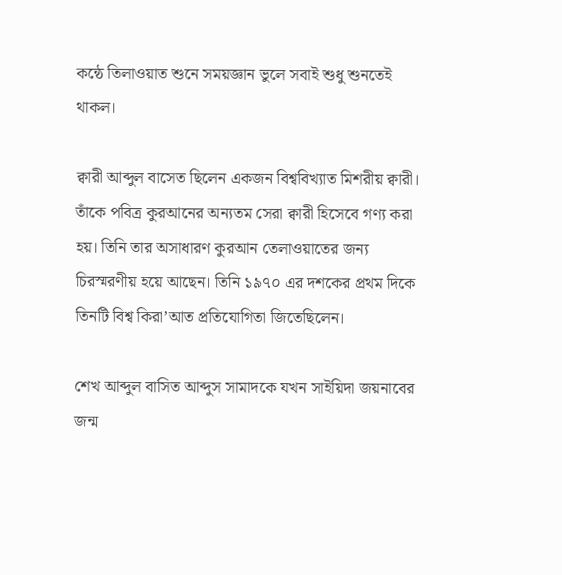কন্ঠে তিলাওয়াত শুনে সময়জ্ঞান ভুলে সবাই শুধু শুনতেই থাকল।

ক্বারী আব্দুল বাসেত ছিলেন একজন বিশ্ববিখ্যাত মিশরীয় ক্বারী। তাঁকে পবিত্র কুরআনের অন্যতম সেরা ক্বারী হিসেবে গণ্য করা হয়। তিনি তার অসাধারণ কুরআন তেলাওয়াতের জন্য চিরস্মরণীয় হয়ে আছেন। তিনি ১৯৭০ এর দশকের প্রথম দিকে তিনটি বিশ্ব কিরা’আত প্রতিযোগিতা জিতেছিলেন।

শেখ আব্দুল বাসিত আব্দুস সামাদকে যখন সাইয়িদা জয়নাবের জন্ম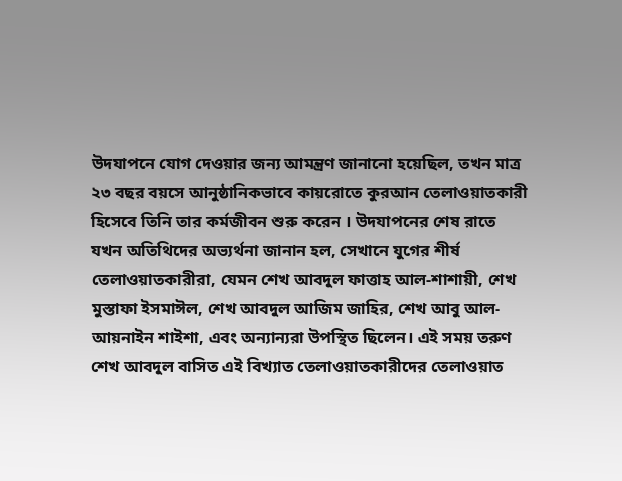উদযাপনে যোগ দেওয়ার জন্য আমন্ত্রণ জানানো হয়েছিল, তখন মাত্র ২৩ বছর বয়সে আনুষ্ঠানিকভাবে কায়রোতে কুরআন তেলাওয়াতকারী হিসেবে তিনি তার কর্মজীবন শুরু করেন । উদযাপনের শেষ রাতে যখন অতিথিদের অভ্যর্থনা জানান হল, সেখানে যুগের শীর্ষ তেলাওয়াতকারীরা, যেমন শেখ আবদুল ফাত্তাহ আল-শাশায়ী, শেখ মুস্তাফা ইসমাঈল, শেখ আবদুল আজিম জাহির, শেখ আবু আল-আয়নাইন শাইশা, এবং অন্যান্যরা উপস্থিত ছিলেন। এই সময় তরুণ শেখ আবদুল বাসিত এই বিখ্যাত তেলাওয়াতকারীদের তেলাওয়াত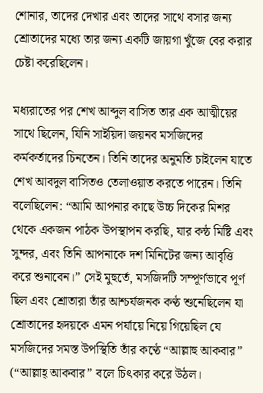শোনার, তাদের দেখার এবং তাদের সাথে বসার জন্য শ্রোতাদের মধ্যে তার জন্য একটি জায়গা খুঁজে বের করার চেষ্টা করেছিলেন।

মধ্যরাতের পর শেখ আব্দুল বাসিত তার এক আত্মীয়ের সাথে ছিলেন, যিনি সাইয়িদা জয়নব মসজিদের কর্মকর্তাদের চিনতেন। তিনি তাদের অনুমতি চাইলেন যাতে শেখ আবদুল বাসিতও তেলাওয়াত করতে পারেন। তিনি বলেছিলেন: “আমি আপনার কাছে উচ্চ দিকের মিশর থেকে একজন পাঠক উপস্থাপন করছি, যার কন্ঠ মিষ্টি এবং সুন্দর, এবং তিনি আপনাকে দশ মিনিটের জন্য আবৃত্তি করে শুনাবেন।” সেই মুহুর্তে, মসজিদটি সম্পূর্ণভাবে পূর্ণ ছিল এবং শ্রোতারা তাঁর আশ্চর্যজনক কণ্ঠ শুনেছিলেন যা শ্রোতাদের হৃদয়কে এমন পর্যায়ে নিয়ে গিয়েছিল যে মসজিদের সমস্ত উপস্থিতি তাঁর কণ্ঠে “আল্লাহু আকবার” (“আল্লাহ্ আকবার” বলে চিৎকার করে উঠল।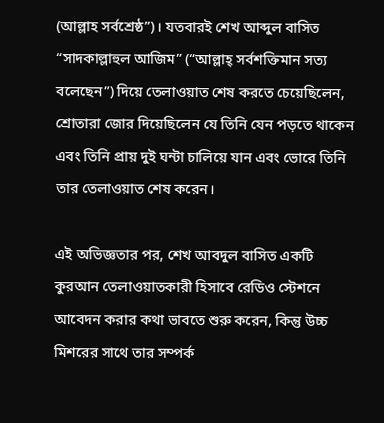(আল্লাহ সর্বশ্রেষ্ঠ”)। যতবারই শেখ আব্দুল বাসিত “সাদকাল্লাহুল আজিম” (“আল্লাহ্‌ সর্বশক্তিমান সত্য বলেছেন”) দিয়ে তেলাওয়াত শেষ করতে চেয়েছিলেন, শ্রোতারা জোর দিয়েছিলেন যে তিনি যেন পড়তে থাকেন এবং তিনি প্রায় দুই ঘন্টা চালিয়ে যান এবং ভোরে তিনি তার তেলাওয়াত শেষ করেন।

এই অভিজ্ঞতার পর, শেখ আবদুল বাসিত একটি কুরআন তেলাওয়াতকারী হিসাবে রেডিও স্টেশনে আবেদন করার কথা ভাবতে শুরু করেন, কিন্তু উচ্চ মিশরের সাথে তার সম্পর্ক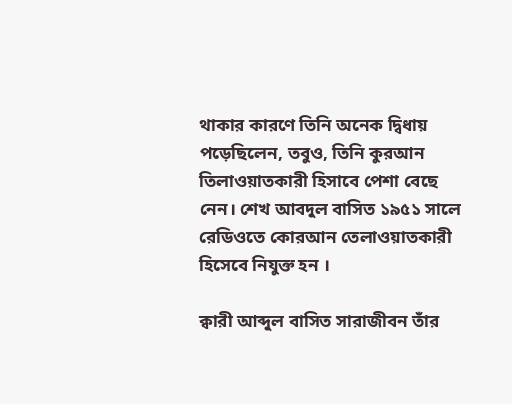থাকার কারণে তিনি অনেক দ্বিধায় পড়েছিলেন, তবুও, তিনি কুরআন তিলাওয়াতকারী হিসাবে পেশা বেছে নেন। শেখ আবদুল বাসিত ১৯৫১ সালে রেডিওতে কোরআন তেলাওয়াতকারী হিসেবে নিযুক্ত হন ।

ক্বারী আব্দুল বাসিত সারাজীবন তাঁর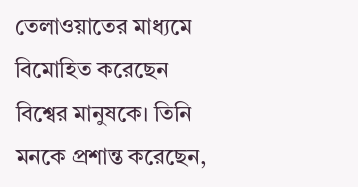তেলাওয়াতের মাধ্যমে বিমোহিত করেছেন বিশ্বের মানুষকে। তিনি মনকে প্রশান্ত করেছেন,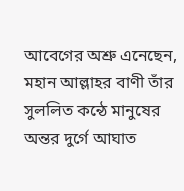আবেগের অশ্রু এনেছেন, মহান আল্লাহর বাণী তাঁর সুললিত কন্ঠে মানুষের অন্তর দুর্গে আঘাত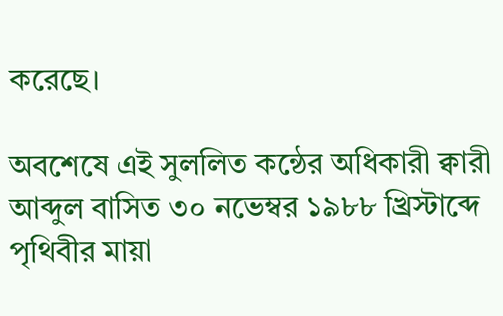করেছে।

অবশেষে এই সুললিত কন্ঠের অধিকারী ক্বারী আব্দুল বাসিত ৩০ নভেম্বর ১৯৮৮ খ্রিস্টাব্দে পৃথিবীর মায়া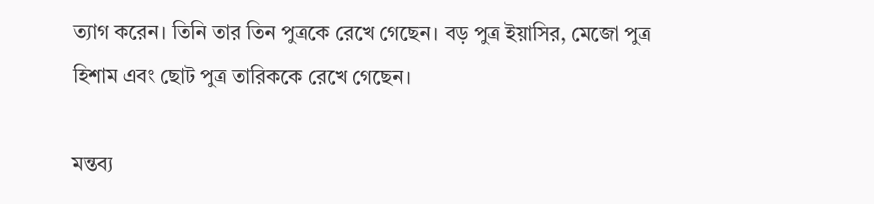ত্যাগ করেন। তিনি তার তিন পুত্রকে রেখে গেছেন। বড় পুত্র ইয়াসির, মেজো পুত্র হিশাম এবং ছোট পুত্র তারিককে রেখে গেছেন।

মন্তব্য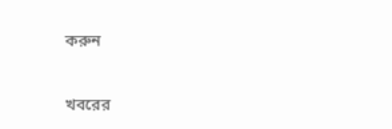করুন

খবরের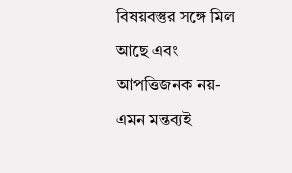বিষয়বস্তুর সঙ্গে মিল আছে এবং আপত্তিজনক নয়- এমন মন্তব্যই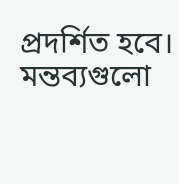প্রদর্শিত হবে। মন্তব্যগুলো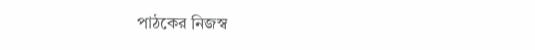পাঠকের নিজস্ব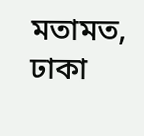মতামত, ঢাকা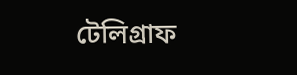টেলিগ্রাফ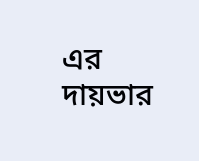এর দায়ভার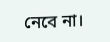নেবে না।